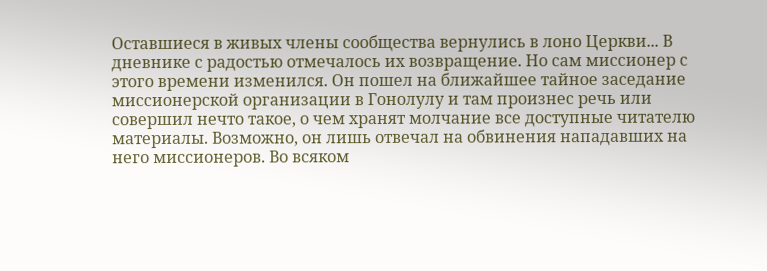Оставшиеся в живых члены сообщества вернулись в лоно Церкви... В дневнике с радостью отмечалось их возвращение. Но сам миссионер с этого времени изменился. Он пошел на ближайшее тайное заседание миссионерской организации в Гонолулу и там произнес речь или совершил нечто такое, о чем хранят молчание все доступные читателю материалы. Возможно, он лишь отвечал на обвинения нападавших на него миссионеров. Во всяком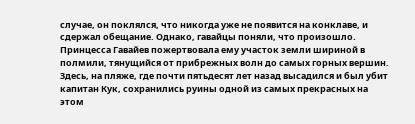случае, он поклялся, что никогда уже не появится на конклаве, и сдержал обещание. Однако, гавайцы поняли, что произошло. Принцесса Гавайев пожертвовала ему участок земли шириной в полмили, тянущийся от прибрежных волн до самых горных вершин. Здесь, на пляже, где почти пятьдесят лет назад высадился и был убит капитан Кук, сохранились руины одной из самых прекрасных на этом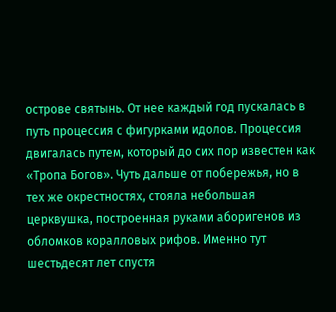острове святынь. От нее каждый год пускалась в путь процессия с фигурками идолов. Процессия двигалась путем, который до сих пор известен как «Тропа Богов». Чуть дальше от побережья, но в тех же окрестностях, стояла небольшая церквушка, построенная руками аборигенов из обломков коралловых рифов. Именно тут шестьдесят лет спустя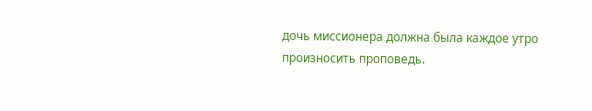дочь миссионера должна была каждое утро произносить проповедь.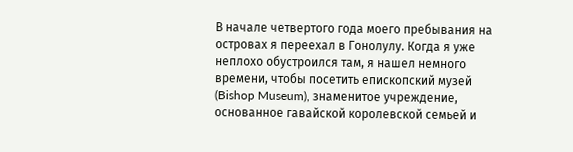В начале четвертого года моего пребывания на островах я переехал в Гонолулу. Когда я уже неплохо обустроился там, я нашел немного времени, чтобы посетить епископский музей (Bishop Museum), знаменитое учреждение, основанное гавайской королевской семьей и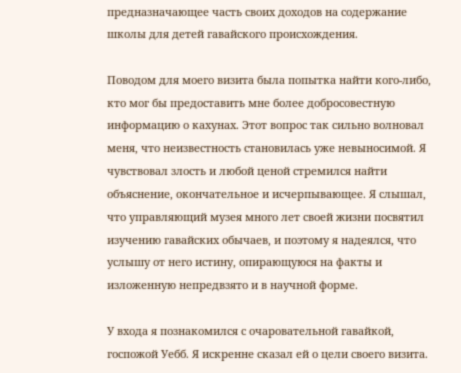предназначающее часть своих доходов на содержание школы для детей гавайского происхождения.

Поводом для моего визита была попытка найти кого-либо, кто мог бы предоставить мне более добросовестную информацию о кахунах. Этот вопрос так сильно волновал меня, что неизвестность становилась уже невыносимой. Я чувствовал злость и любой ценой стремился найти объяснение, окончательное и исчерпывающее. Я слышал, что управляющий музея много лет своей жизни посвятил изучению гавайских обычаев, и поэтому я надеялся, что услышу от него истину, опирающуюся на факты и изложенную непредвзято и в научной форме.

У входа я познакомился с очаровательной гавайкой, госпожой Уебб. Я искренне сказал ей о цели своего визита.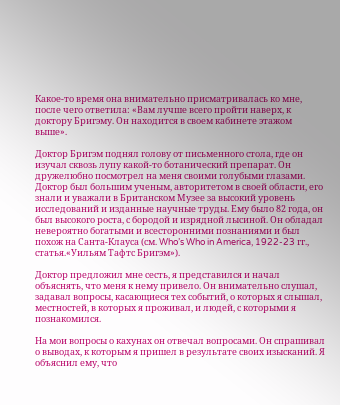Какое-то время она внимательно присматривалась ко мне, после чего ответила: «Вам лучше всего пройти наверх, к доктору Бригэму. Он находится в своем кабинете этажом выше».

Доктор Бригэм поднял голову от письменного стола, где он изучал сквозь лупу какой-то ботанический препарат. Он дружелюбно посмотрел на меня своими голубыми глазами. Доктор был большим ученым, авторитетом в своей области, его знали и уважали в Британском Музее за высокий уровень исследований и изданные научные труды. Ему было 82 года, он был высокого роста, с бородой и изрядной лысиной. Он обладал невероятно богатыми и всесторонними познаниями и был похож на Санта-Клауса (см. Who’s Who in America, 1922-23 гг., статья.«Уильям Тафтс Бригэм»).

Доктор предложил мне сесть, я представился и начал объяснять, что меня к нему привело. Он внимательно слушал, задавал вопросы, касающиеся тех событий, о которых я слышал, местностей, в которых я проживал, и людей, с которыми я познакомился.

На мои вопросы о кахунах он отвечал вопросами. Он спрашивал о выводах, к которым я пришел в результате своих изысканий. Я объяснил ему, что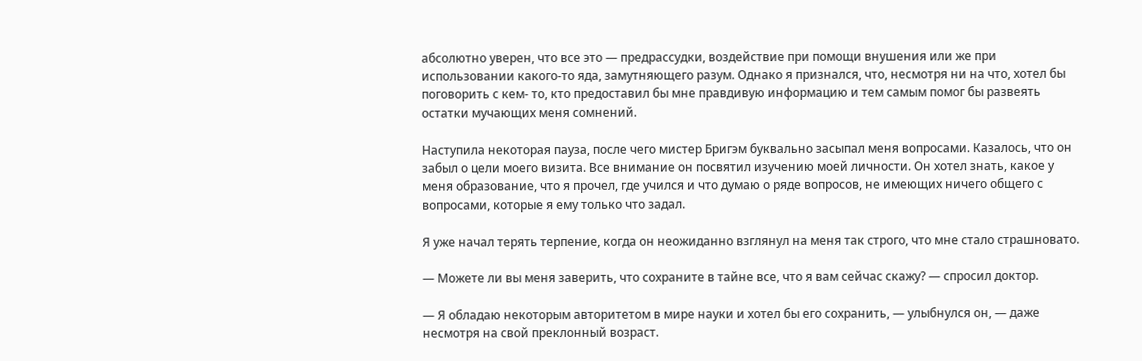абсолютно уверен, что все это — предрассудки, воздействие при помощи внушения или же при использовании какого-то яда, замутняющего разум. Однако я признался, что, несмотря ни на что, хотел бы поговорить с кем- то, кто предоставил бы мне правдивую информацию и тем самым помог бы развеять остатки мучающих меня сомнений.

Наступила некоторая пауза, после чего мистер Бригэм буквально засыпал меня вопросами. Казалось, что он забыл о цели моего визита. Все внимание он посвятил изучению моей личности. Он хотел знать, какое у меня образование, что я прочел, где учился и что думаю о ряде вопросов, не имеющих ничего общего с вопросами, которые я ему только что задал.

Я уже начал терять терпение, когда он неожиданно взглянул на меня так строго, что мне стало страшновато.

— Можете ли вы меня заверить, что сохраните в тайне все, что я вам сейчас скажу? — спросил доктор.

— Я обладаю некоторым авторитетом в мире науки и хотел бы его сохранить, — улыбнулся он, — даже несмотря на свой преклонный возраст.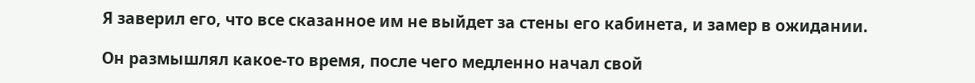Я заверил его, что все сказанное им не выйдет за стены его кабинета, и замер в ожидании.

Он размышлял какое-то время, после чего медленно начал свой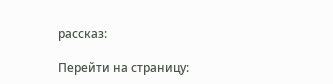рассказ:

Перейти на страницу: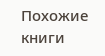Похожие книги